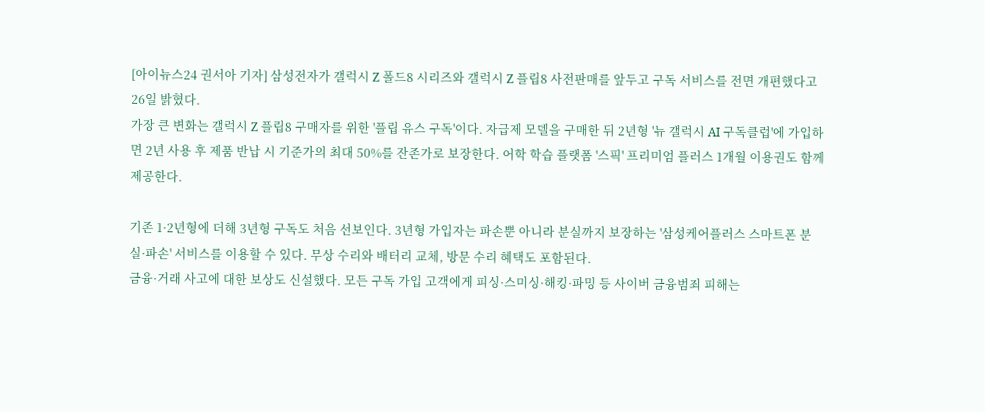[아이뉴스24 권서아 기자] 삼성전자가 갤럭시 Z 폴드8 시리즈와 갤럭시 Z 플립8 사전판매를 앞두고 구독 서비스를 전면 개편했다고 26일 밝혔다.
가장 큰 변화는 갤럭시 Z 플립8 구매자를 위한 '플립 유스 구독'이다. 자급제 모델을 구매한 뒤 2년형 '뉴 갤럭시 AI 구독클럽'에 가입하면 2년 사용 후 제품 반납 시 기준가의 최대 50%를 잔존가로 보장한다. 어학 학습 플랫폼 '스픽' 프리미엄 플러스 1개월 이용권도 함께 제공한다.

기존 1·2년형에 더해 3년형 구독도 처음 선보인다. 3년형 가입자는 파손뿐 아니라 분실까지 보장하는 '삼성케어플러스 스마트폰 분실·파손' 서비스를 이용할 수 있다. 무상 수리와 배터리 교체, 방문 수리 혜택도 포함된다.
금융·거래 사고에 대한 보상도 신설했다. 모든 구독 가입 고객에게 피싱·스미싱·해킹·파밍 등 사이버 금융범죄 피해는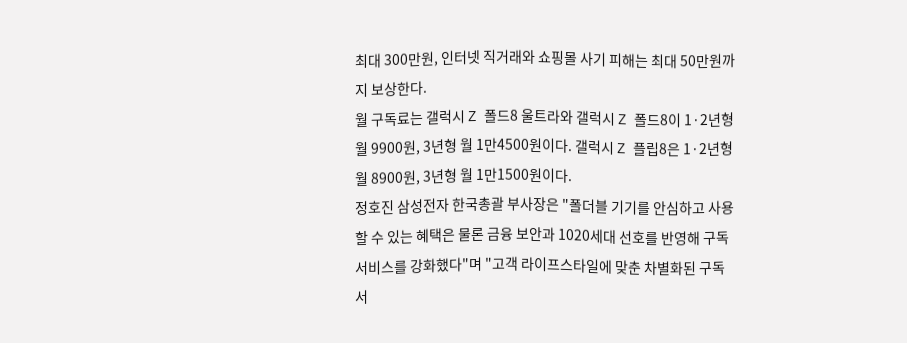최대 300만원, 인터넷 직거래와 쇼핑몰 사기 피해는 최대 50만원까지 보상한다.
월 구독료는 갤럭시 Z 폴드8 울트라와 갤럭시 Z 폴드8이 1·2년형 월 9900원, 3년형 월 1만4500원이다. 갤럭시 Z 플립8은 1·2년형 월 8900원, 3년형 월 1만1500원이다.
정호진 삼성전자 한국총괄 부사장은 "폴더블 기기를 안심하고 사용할 수 있는 혜택은 물론 금융 보안과 1020세대 선호를 반영해 구독 서비스를 강화했다"며 "고객 라이프스타일에 맞춘 차별화된 구독 서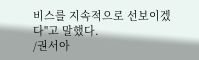비스를 지속적으로 선보이겠다"고 말했다.
/권서아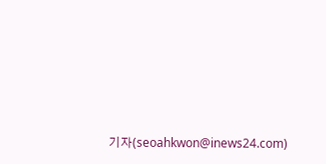기자(seoahkwon@inews24.com)